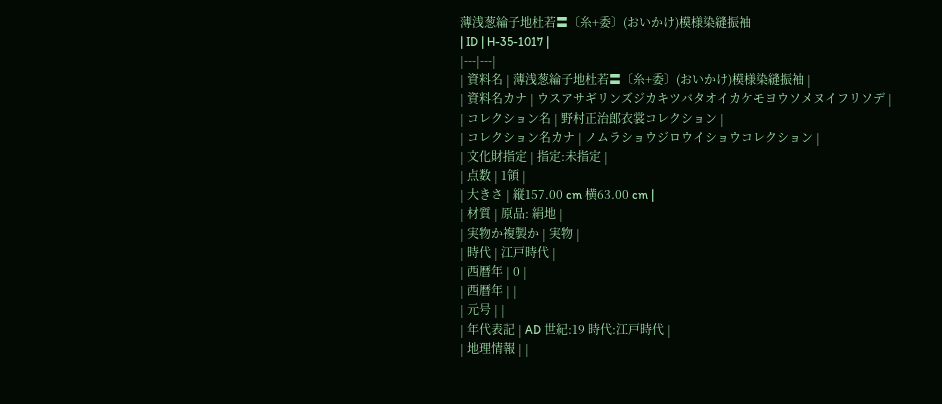薄浅葱綸子地杜若〓〔糸+委〕(おいかけ)模様染縫振袖
| ID | H-35-1017 |
|---|---|
| 資料名 | 薄浅葱綸子地杜若〓〔糸+委〕(おいかけ)模様染縫振袖 |
| 資料名カナ | ウスアサギリンズジカキツバタオイカケモヨウソメヌイフリソデ |
| コレクション名 | 野村正治郎衣裳コレクション |
| コレクション名カナ | ノムラショウジロウイショウコレクション |
| 文化財指定 | 指定:未指定 |
| 点数 | 1領 |
| 大きさ | 縦157.00 cm 横63.00 cm |
| 材質 | 原品: 絹地 |
| 実物か複製か | 実物 |
| 時代 | 江戸時代 |
| 西暦年 | 0 |
| 西暦年 | |
| 元号 | |
| 年代表記 | AD 世紀:19 時代:江戸時代 |
| 地理情報 | |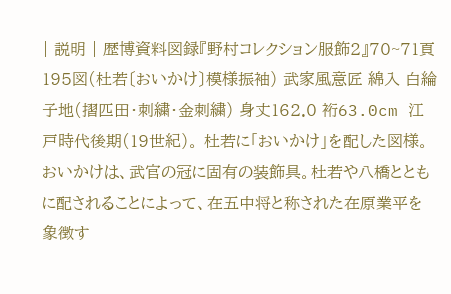| 説明 | 歴博資料図録『野村コレクション服飾2』70~71頁195図(杜若〔おいかけ〕模様振袖) 武家風意匠 綿入 白綸子地(摺匹田・刺繍・金刺繍) 身丈162.0 裄63.0cm 江戸時代後期(19世紀)。 杜若に「おいかけ」を配した図様。おいかけは、武官の冠に固有の装飾具。杜若や八橋とともに配されることによって、在五中将と称された在原業平を象徴す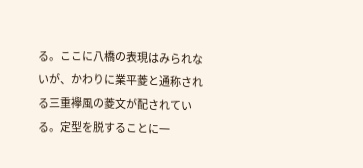る。ここに八橋の表現はみられないが、かわりに業平菱と通称される三重襷風の菱文が配されている。定型を脱することに一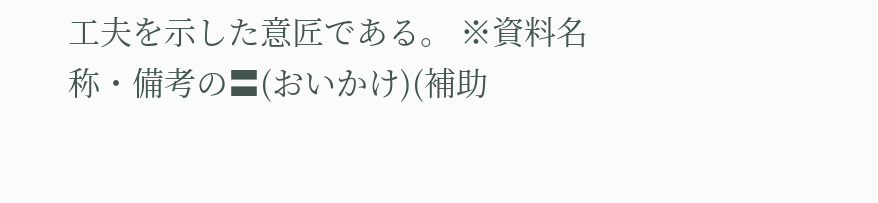工夫を示した意匠である。 ※資料名称・備考の〓(おいかけ)(補助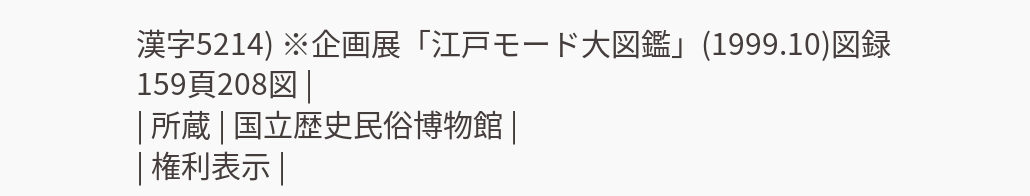漢字5214) ※企画展「江戸モード大図鑑」(1999.10)図録159頁208図 |
| 所蔵 | 国立歴史民俗博物館 |
| 権利表示 |